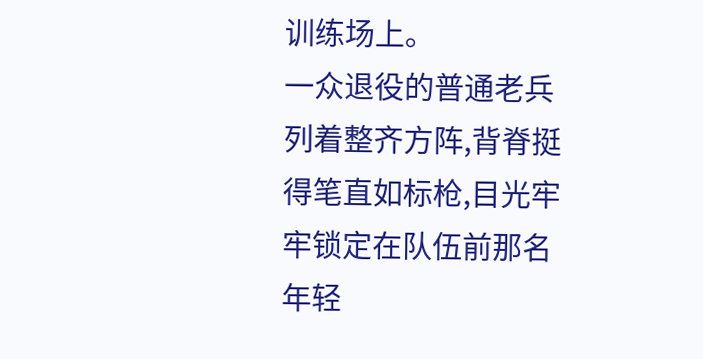训练场上。
一众退役的普通老兵列着整齐方阵,背脊挺得笔直如标枪,目光牢牢锁定在队伍前那名年轻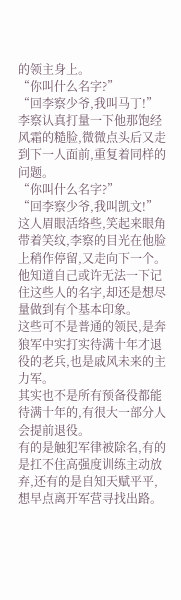的领主身上。
“你叫什么名字?”
“回李察少爷,我叫马丁!”
李察认真打量一下他那饱经风霜的糙脸,微微点头后又走到下一人面前,重复着同样的问题。
“你叫什么名字?”
“回李察少爷,我叫凯文!”
这人眉眼活络些,笑起来眼角带着笑纹,李察的目光在他脸上稍作停留,又走向下一个。
他知道自己或许无法一下记住这些人的名字,却还是想尽量做到有个基本印象。
这些可不是普通的领民,是奔狼军中实打实待满十年才退役的老兵,也是戚风未来的主力军。
其实也不是所有预备役都能待满十年的,有很大一部分人会提前退役。
有的是触犯军律被除名,有的是扛不住高强度训练主动放弃,还有的是自知天赋平平,想早点离开军营寻找出路。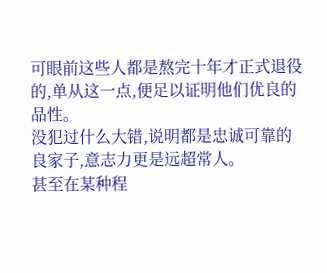可眼前这些人都是熬完十年才正式退役的,单从这一点,便足以证明他们优良的品性。
没犯过什么大错,说明都是忠诚可靠的良家子,意志力更是远超常人。
甚至在某种程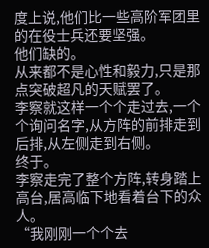度上说,他们比一些高阶军团里的在役士兵还要坚强。
他们缺的。
从来都不是心性和毅力,只是那点突破超凡的天赋罢了。
李察就这样一个个走过去,一个个询问名字,从方阵的前排走到后排,从左侧走到右侧。
终于。
李察走完了整个方阵,转身踏上高台,居高临下地看着台下的众人。
“我刚刚一个个去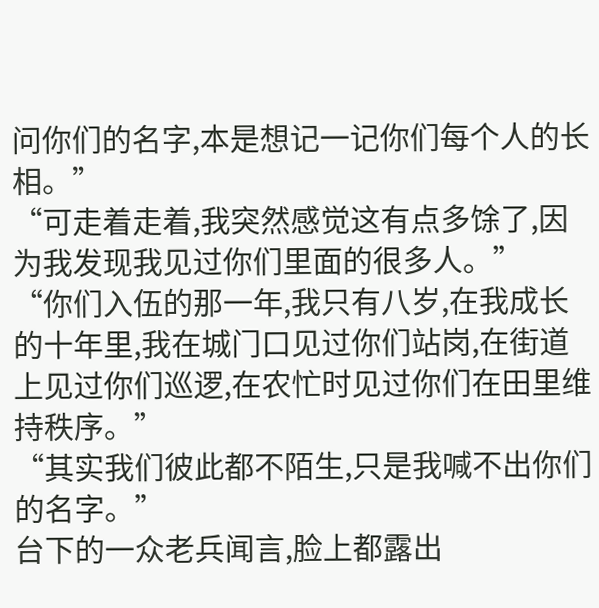问你们的名字,本是想记一记你们每个人的长相。”
“可走着走着,我突然感觉这有点多馀了,因为我发现我见过你们里面的很多人。”
“你们入伍的那一年,我只有八岁,在我成长的十年里,我在城门口见过你们站岗,在街道上见过你们巡逻,在农忙时见过你们在田里维持秩序。”
“其实我们彼此都不陌生,只是我喊不出你们的名字。”
台下的一众老兵闻言,脸上都露出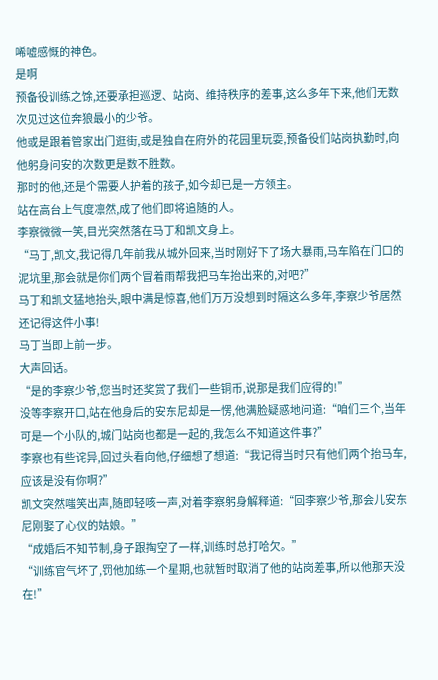唏嘘感慨的神色。
是啊
预备役训练之馀,还要承担巡逻、站岗、维持秩序的差事,这么多年下来,他们无数次见过这位奔狼最小的少爷。
他或是跟着管家出门逛街,或是独自在府外的花园里玩耍,预备役们站岗执勤时,向他躬身问安的次数更是数不胜数。
那时的他,还是个需要人护着的孩子,如今却已是一方领主。
站在高台上气度凛然,成了他们即将追随的人。
李察微微一笑,目光突然落在马丁和凯文身上。
“马丁,凯文,我记得几年前我从城外回来,当时刚好下了场大暴雨,马车陷在门口的泥坑里,那会就是你们两个冒着雨帮我把马车抬出来的,对吧?”
马丁和凯文猛地抬头,眼中满是惊喜,他们万万没想到时隔这么多年,李察少爷居然还记得这件小事!
马丁当即上前一步。
大声回话。
“是的李察少爷,您当时还奖赏了我们一些铜币,说那是我们应得的!”
没等李察开口,站在他身后的安东尼却是一愣,他满脸疑惑地问道:“咱们三个,当年可是一个小队的,城门站岗也都是一起的,我怎么不知道这件事?”
李察也有些诧异,回过头看向他,仔细想了想道:“我记得当时只有他们两个抬马车,应该是没有你啊?”
凯文突然嗤笑出声,随即轻咳一声,对着李察躬身解释道:“回李察少爷,那会儿安东尼刚娶了心仪的姑娘。”
“成婚后不知节制,身子跟掏空了一样,训练时总打哈欠。”
“训练官气坏了,罚他加练一个星期,也就暂时取消了他的站岗差事,所以他那天没在!”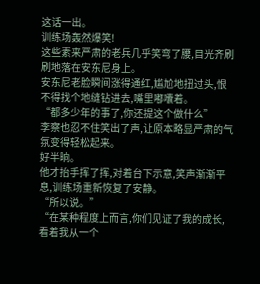这话一出。
训练场轰然爆笑!
这些素来严肃的老兵几乎笑弯了腰,目光齐刷刷地落在安东尼身上。
安东尼老脸瞬间涨得通红,尴尬地扭过头,恨不得找个地缝钻进去,嘴里嘟囔着。
“都多少年的事了,你还提这个做什么”
李察也忍不住笑出了声,让原本略显严肃的气氛变得轻松起来。
好半晌。
他才抬手挥了挥,对着台下示意,笑声渐渐平息,训练场重新恢复了安静。
“所以说。”
“在某种程度上而言,你们见证了我的成长,看着我从一个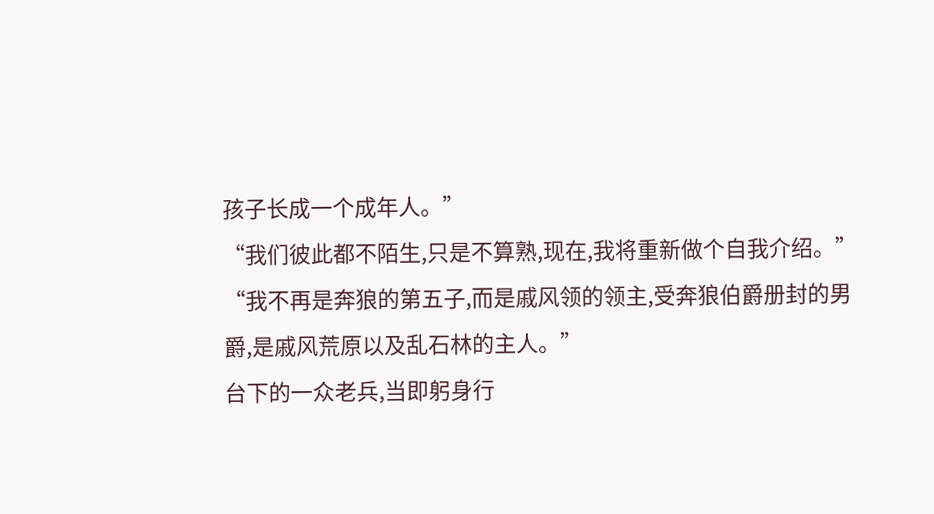孩子长成一个成年人。”
“我们彼此都不陌生,只是不算熟,现在,我将重新做个自我介绍。”
“我不再是奔狼的第五子,而是戚风领的领主,受奔狼伯爵册封的男爵,是戚风荒原以及乱石林的主人。”
台下的一众老兵,当即躬身行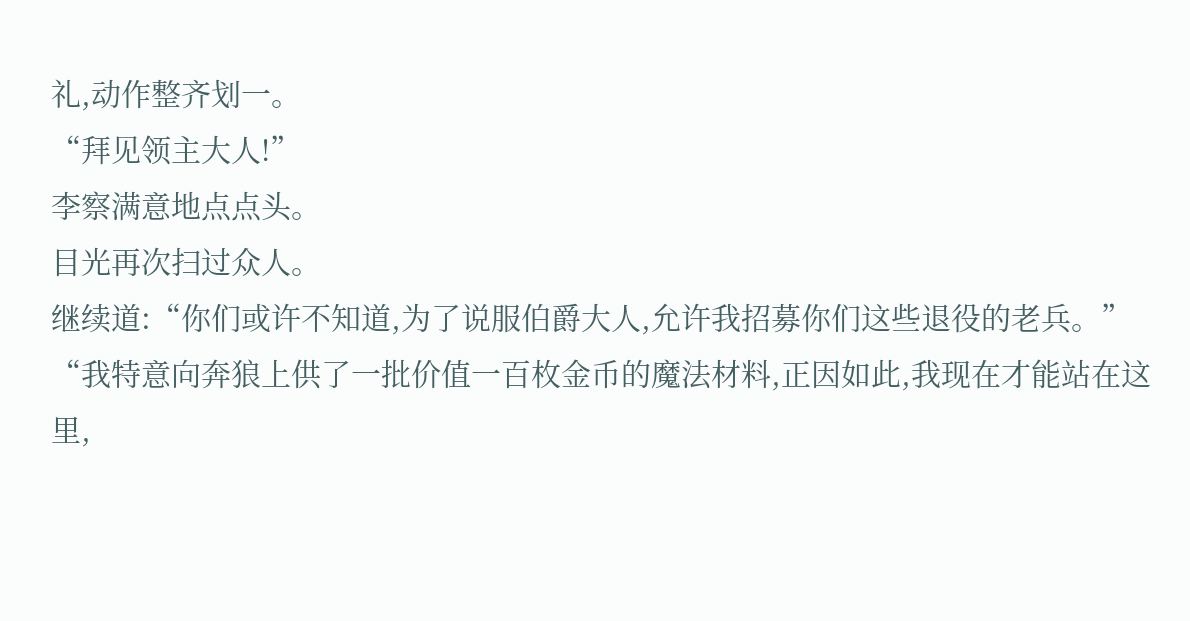礼,动作整齐划一。
“拜见领主大人!”
李察满意地点点头。
目光再次扫过众人。
继续道:“你们或许不知道,为了说服伯爵大人,允许我招募你们这些退役的老兵。”
“我特意向奔狼上供了一批价值一百枚金币的魔法材料,正因如此,我现在才能站在这里,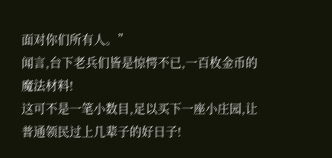面对你们所有人。”
闻言,台下老兵们皆是惊愕不已,一百枚金币的魔法材料!
这可不是一笔小数目,足以买下一座小庄园,让普通领民过上几辈子的好日子!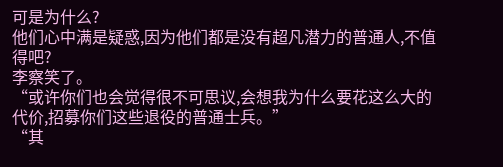可是为什么?
他们心中满是疑惑,因为他们都是没有超凡潜力的普通人,不值得吧?
李察笑了。
“或许你们也会觉得很不可思议,会想我为什么要花这么大的代价,招募你们这些退役的普通士兵。”
“其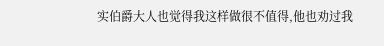实伯爵大人也觉得我这样做很不值得,他也劝过我